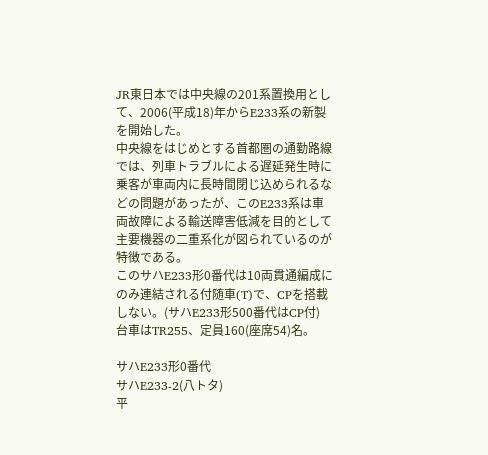JR東日本では中央線の201系置換用として、2006(平成18)年からE233系の新製を開始した。
中央線をはじめとする首都圏の通勤路線では、列車トラブルによる遅延発生時に乗客が車両内に長時間閉じ込められるなどの問題があったが、このE233系は車両故障による輸送障害低減を目的として主要機器の二重系化が図られているのが特徴である。
このサハE233形0番代は10両貫通編成にのみ連結される付随車(T)で、CPを搭載しない。(サハE233形500番代はCP付)
台車はTR255、定員160(座席54)名。

サハE233形0番代
サハE233-2(八トタ)
平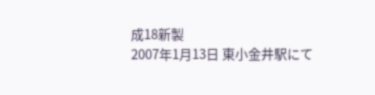成18新製
2007年1月13日 東小金井駅にて